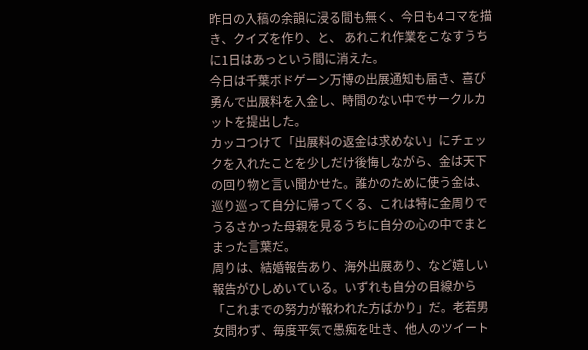昨日の入稿の余韻に浸る間も無く、今日も4コマを描き、クイズを作り、と、 あれこれ作業をこなすうちに1日はあっという間に消えた。
今日は千葉ボドゲーン万博の出展通知も届き、喜び勇んで出展料を入金し、時間のない中でサークルカットを提出した。
カッコつけて「出展料の返金は求めない」にチェックを入れたことを少しだけ後悔しながら、金は天下の回り物と言い聞かせた。誰かのために使う金は、巡り巡って自分に帰ってくる、これは特に金周りでうるさかった母親を見るうちに自分の心の中でまとまった言葉だ。
周りは、結婚報告あり、海外出展あり、など嬉しい報告がひしめいている。いずれも自分の目線から「これまでの努力が報われた方ばかり」だ。老若男女問わず、毎度平気で愚痴を吐き、他人のツイート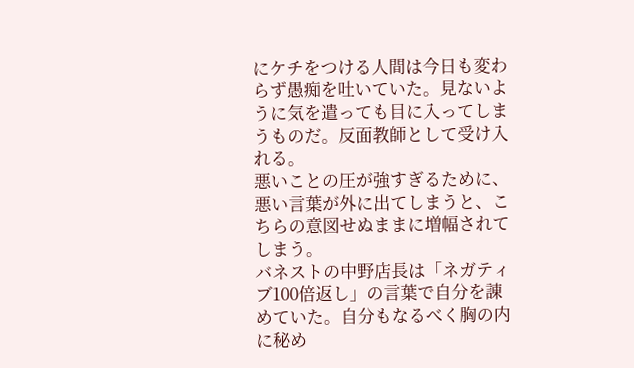にケチをつける人間は今日も変わらず愚痴を吐いていた。見ないように気を遣っても目に入ってしまうものだ。反面教師として受け入れる。
悪いことの圧が強すぎるために、悪い言葉が外に出てしまうと、こちらの意図せぬままに増幅されてしまう。
バネストの中野店長は「ネガティブ100倍返し」の言葉で自分を諌めていた。自分もなるべく胸の内に秘め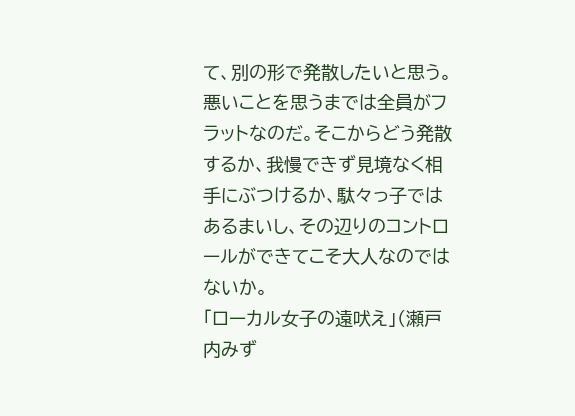て、別の形で発散したいと思う。
悪いことを思うまでは全員がフラットなのだ。そこからどう発散するか、我慢できず見境なく相手にぶつけるか、駄々っ子ではあるまいし、その辺りのコントロールができてこそ大人なのではないか。
「ローカル女子の遠吠え」(瀬戸内みず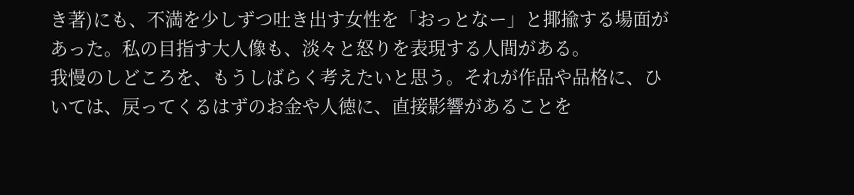き著)にも、不満を少しずつ吐き出す女性を「おっとなー」と揶揄する場面があった。私の目指す大人像も、淡々と怒りを表現する人間がある。
我慢のしどころを、もうしばらく考えたいと思う。それが作品や品格に、ひいては、戻ってくるはずのお金や人徳に、直接影響があることを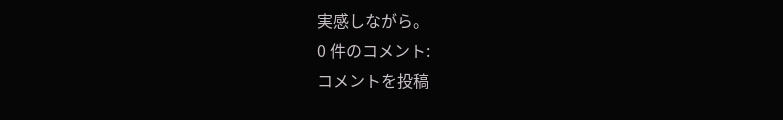実感しながら。
0 件のコメント:
コメントを投稿